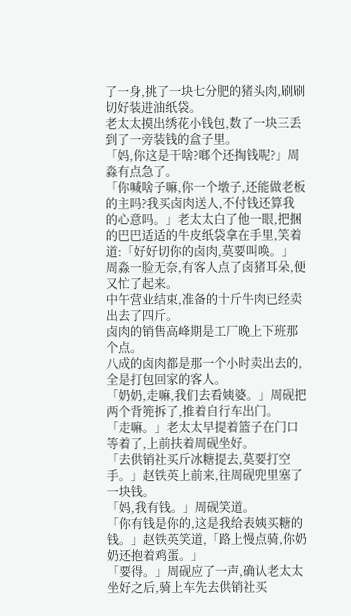了一身,挑了一块七分肥的猪头肉,刷刷切好装进油纸袋。
老太太摸出绣花小钱包,数了一块三丢到了一旁装钱的盒子里。
「妈,你这是干啥?啷个还掏钱呢?」周淼有点急了。
「你喊啥子嘛,你一个墩子,还能做老板的主吗?我买卤肉送人,不付钱还算我的心意吗。」老太太白了他一眼,把捆的巴巴适适的牛皮纸袋拿在手里,笑着道:「好好切你的卤肉,莫要叫唤。」
周淼一脸无奈,有客人点了卤猪耳朵,便又忙了起来。
中午营业结束,准备的十斤牛肉已经卖出去了四斤。
卤肉的销售高峰期是工厂晚上下班那个点。
八成的卤肉都是那一个小时卖出去的,全是打包回家的客人。
「奶奶,走嘛,我们去看姨婆。」周砚把两个背篼拆了,推着自行车出门。
「走嘛。」老太太早提着篮子在门口等着了,上前扶着周砚坐好。
「去供销社买斤冰糖提去,莫要打空手。」赵铁英上前来,往周砚兜里塞了一块钱。
「妈,我有钱。」周砚笑道。
「你有钱是你的,这是我给表姨买糖的钱。」赵铁英笑道,「路上慢点骑,你奶奶还抱着鸡蛋。」
「要得。」周砚应了一声,确认老太太坐好之后,骑上车先去供销社买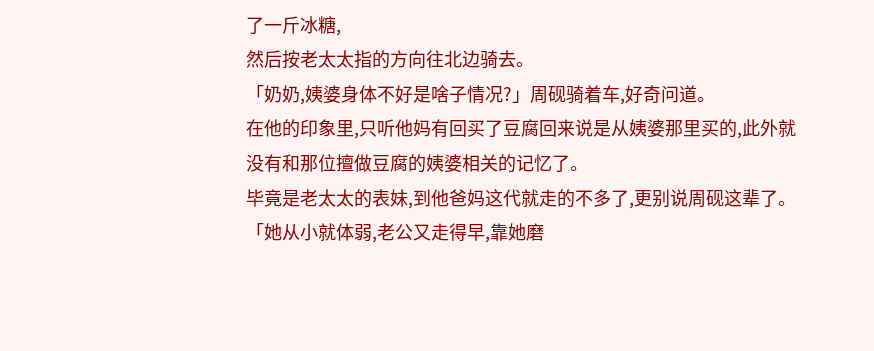了一斤冰糖,
然后按老太太指的方向往北边骑去。
「奶奶,姨婆身体不好是啥子情况?」周砚骑着车,好奇问道。
在他的印象里,只听他妈有回买了豆腐回来说是从姨婆那里买的,此外就没有和那位擅做豆腐的姨婆相关的记忆了。
毕竟是老太太的表妹,到他爸妈这代就走的不多了,更别说周砚这辈了。
「她从小就体弱,老公又走得早,靠她磨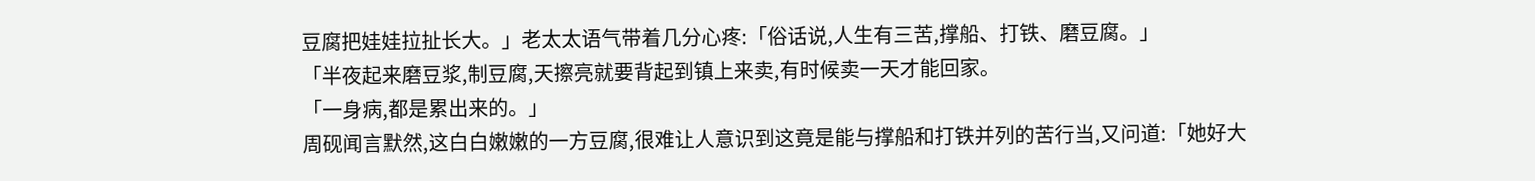豆腐把娃娃拉扯长大。」老太太语气带着几分心疼:「俗话说,人生有三苦,撑船、打铁、磨豆腐。」
「半夜起来磨豆浆,制豆腐,天擦亮就要背起到镇上来卖,有时候卖一天才能回家。
「一身病,都是累出来的。」
周砚闻言默然,这白白嫩嫩的一方豆腐,很难让人意识到这竟是能与撑船和打铁并列的苦行当,又问道:「她好大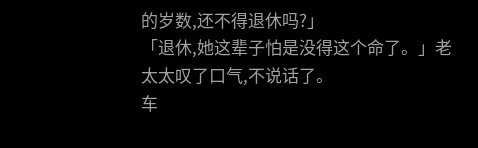的岁数,还不得退休吗?」
「退休,她这辈子怕是没得这个命了。」老太太叹了口气,不说话了。
车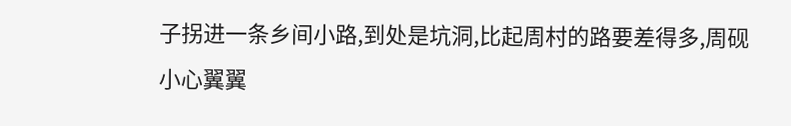子拐进一条乡间小路,到处是坑洞,比起周村的路要差得多,周砚小心翼翼